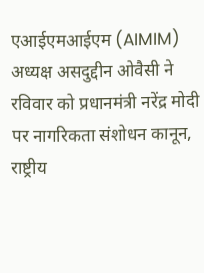एआईएमआईएम (AIMIM) अध्यक्ष असदुद्दीन ओवैसी ने रविवार को प्रधानमंत्री नरेंद्र मोदी पर नागरिकता संशोधन कानून, राष्ट्रीय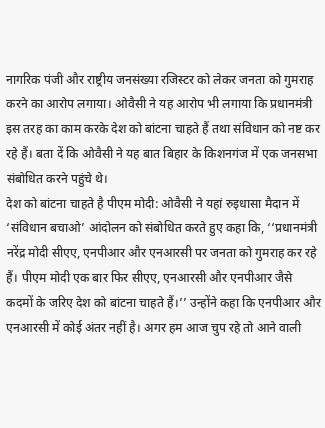नागरिक पंजी और राष्ट्रीय जनसंख्या रजिस्टर को लेकर जनता को गुमराह करने का आरोप लगाया। ओवैसी ने यह आरोप भी लगाया कि प्रधानमंत्री इस तरह का काम करके देश को बांटना चाहते हैं तथा संविधान को नष्ट कर रहे हैं। बता दें कि ओवैसी ने यह बात बिहार के किशनगंज में एक जनसभा संबोधित करने पहुंचे थे।
देश को बांटना चाहते है पीएम मोदी: ओवैसी ने यहां रुइधासा मैदान में ‘संविधान बचाओ’ आंदोलन को संबोधित करते हुए कहा कि, ‘‘प्रधानमंत्री नरेंद्र मोदी सीएए, एनपीआर और एनआरसी पर जनता को गुमराह कर रहे हैं। पीएम मोदी एक बार फिर सीएए, एनआरसी और एनपीआर जैसे कदमों के जरिए देश को बांटना चाहते हैं।’’ उन्होंने कहा कि एनपीआर और एनआरसी में कोई अंतर नहीं है। अगर हम आज चुप रहे तो आने वाली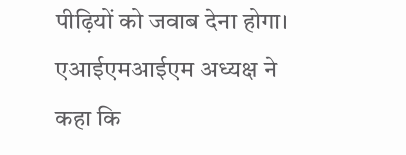पीढ़ियों को जवाब देना होगा। एआईएमआईएम अध्यक्ष ने कहा कि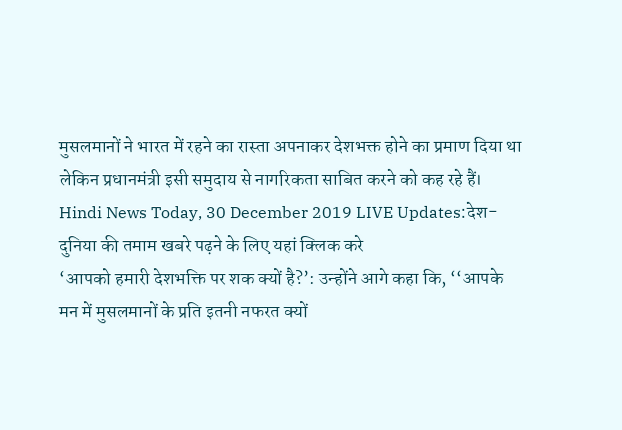मुसलमानों ने भारत में रहने का रास्ता अपनाकर देशभक्त होने का प्रमाण दिया था लेकिन प्रधानमंत्री इसी समुदाय से नागरिकता साबित करने को कह रहे हैं।
Hindi News Today, 30 December 2019 LIVE Updates:देश-दुनिया की तमाम खबरे पढ़ने के लिए यहां क्लिक करे
‘आपको हमारी देशभक्ति पर शक क्यों है?’: उन्होंने आगे कहा कि, ‘‘आपके मन में मुसलमानों के प्रति इतनी नफरत क्यों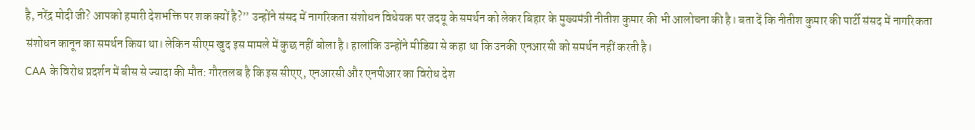है, नरेंद्र मोदी जी? आपको हमारी देशभक्ति पर शक क्यों है?’’ उन्होंने संसद में नागरिकता संशोधन विधेयक पर जदयू के समर्थन को लेकर बिहार के मुख्यमंत्री नीतीश कुमार की भी आलोचना की है। बता दें कि नीतीश कुमार की पार्टी संसद में नागरिकता संशोधन कानून का समर्थन किया था। लेकिन सीएम खुद इस मामले में कुछ नहीं बोला है। हालांकि उन्होंने मीडिया से कहा था कि उनकी एनआरसी को समर्थन नहीं करती है।
CAA के विरोध प्रदर्शन में बीस से ज्यादा की मौत: गौरतलब है कि इस सीएए, एनआरसी और एनपीआर का विरोध देश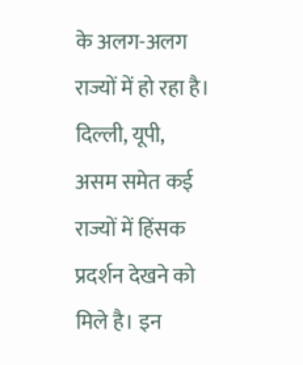के अलग-अलग राज्यों में हो रहा है। दिल्ली, यूपी, असम समेत कई राज्यों में हिंसक प्रदर्शन देखने को मिले है। इन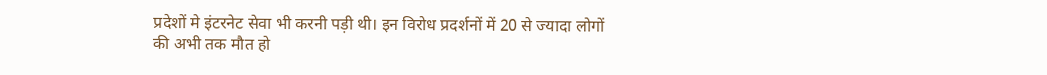प्रदेशों मे इंटरनेट सेवा भी करनी पड़ी थी। इन विरोध प्रदर्शनों में 20 से ज्यादा लोगों की अभी तक मौत हो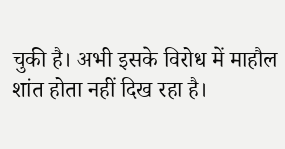चुकी है। अभी इसके विरोध में माहौल शांत होता नहीं दिख रहा है।